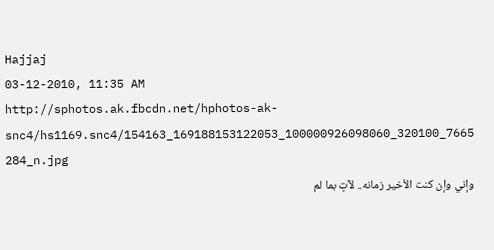Hajjaj
03-12-2010, 11:35 AM
http://sphotos.ak.fbcdn.net/hphotos-ak-snc4/hs1169.snc4/154163_169188153122053_100000926098060_320100_7665 284_n.jpg
وإني وإن كنت الأخير زمانه.. لآتٍ بما لم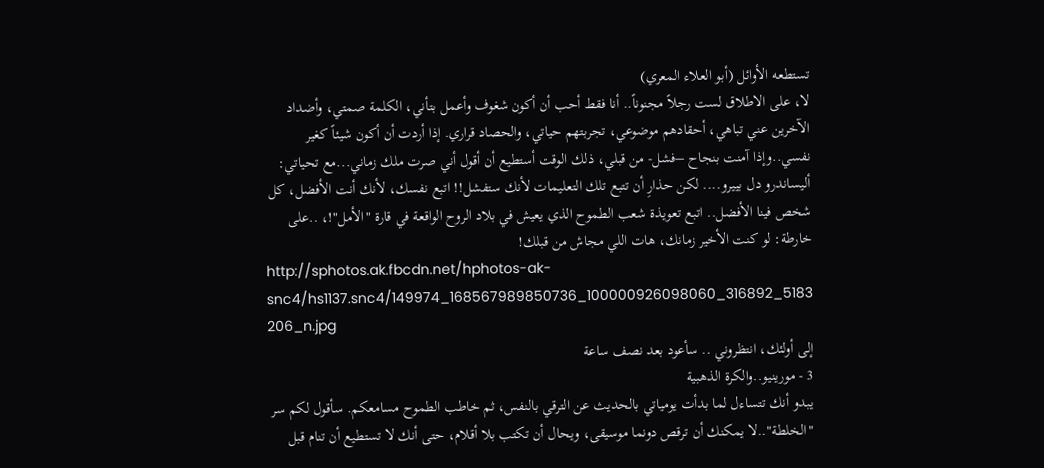تستطعه الأوائل (أبو العلاء المعري)
لا، على الاطلاق لست رجلاً مجنوناً.. أنا فقط أحب أن أكون شغوف وأعمل بتأني، الكلمة صمتي، وأضداد الآخرين عني تباهي، أحقادهم موضوعي، تجربتهم حياتي، والحصاد قراري. إذا أردت أن أكون شيئاً كغير نفسي..وإذا آمنت بنجاح –فشل- من قبلي، ذلك الوقت أستطيع أن أقول أني صرت ملك زماني...مع تحياتي: أليساندرو دل بييرو.... لكن حذارِ أن تتبع تلك التعليمات لأنك ستفشل!! اتبع نفسك، لأنك أنت الأفضل، كل شخص فينا الأفضل.. اتبع تعويذة شعب الطموح الذي يعيش في بلاد الروح الواقعة في قارة "الأمل"!، ..على خارطة: لو كنت الأخير زمانك، هات اللي مجاش من قبلك!
http://sphotos.ak.fbcdn.net/hphotos-ak-snc4/hs1137.snc4/149974_168567989850736_100000926098060_316892_5183 206_n.jpg
إلى أولئك، انتظروني .. سأعود بعد نصف ساعة
3 - مورينيو..والكرة الذهبية
يبدو أنك تتساءل لما بدأت يومياتي بالحديث عن الترقي بالنفس، ثم خاطب الطموح مسامعكم. سأقول لكم سر "الخلطة"..لا يمكنك أن ترقص دونما موسيقى، ويحال أن تكتب بلا أقلام، حتى أنك لا تستطيع أن تنام قبل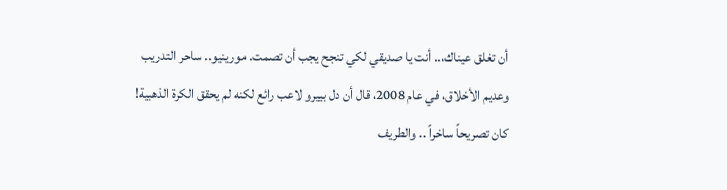أن تغلق عيناك،.. أنت يا صديقي لكي تنجح يجب أن تصمت. مورينيو.. ساحر التدريب وعديم الأخلاق، في عام 2008، قال أن دل بييرو لاعب رائع لكنه لم يحقق الكرة الذهبية! كان تصريحاً ساخراً .. والطريف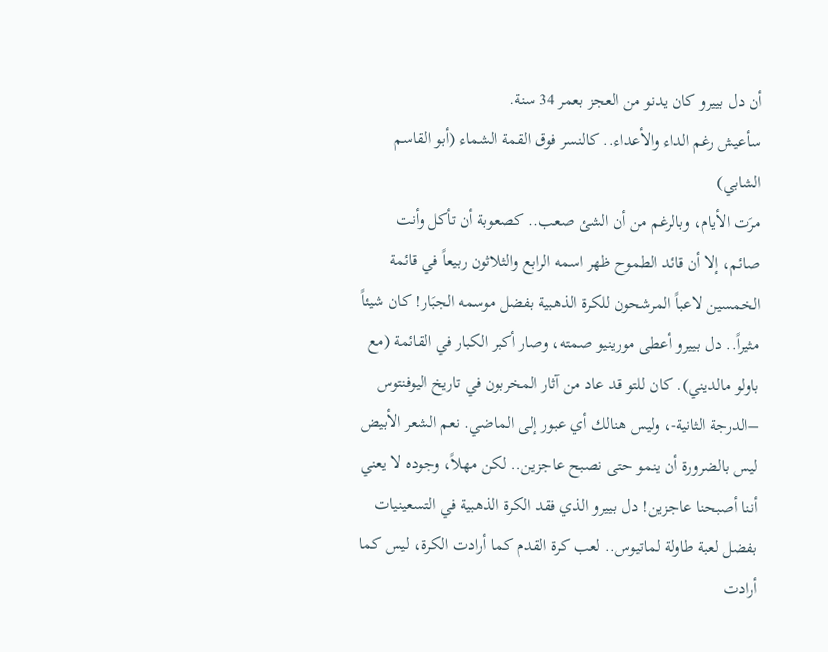أن دل بييرو كان يدنو من العجز بعمر 34 سنة.
سأعيش رغم الداء والأعداء.. كالنسر فوق القمة الشماء (أبو القاسم الشابي)
مرَت الأيام، وبالرغم من أن الشئ صعب.. كصعوبة أن تأكل وأنت صائم، إلا أن قائد الطموح ظهر اسمه الرابع والثلاثون ربيعاً في قائمة الخمسين لاعباً المرشحون للكرة الذهبية بفضل موسمه الجبَار! كان شيئاً مثيراً.. دل بييرو أعطى مورينيو صمته، وصار أكبر الكبار في القائمة (مع باولو مالديني). كان للتو قد عاد من آثار المخربون في تاريخ اليوفنتوس –الدرجة الثانية-، وليس هنالك أي عبور إلى الماضي. نعم الشعر الأبيض ليس بالضرورة أن ينمو حتى نصبح عاجزين.. لكن مهلاً، وجوده لا يعني أننا أصبحنا عاجزين! دل بييرو الذي فقد الكرة الذهبية في التسعينيات بفضل لعبة طاولة لماتيوس.. لعب كرة القدم كما أرادت الكرة، ليس كما أرادت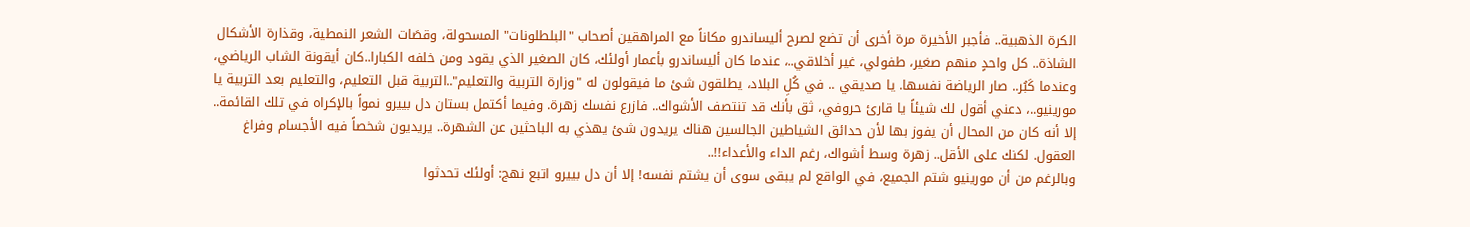الكرة الذهبية.. فأجبر الأخيرة مرة أخرى أن تضع لصرح أليساندرو مكاناً مع المراهقين أصحاب "البلطلونات" المسحولة، وقصَات الشعر النمطية، وقذارة الأشكال الشاذة.. كل واحدٍ منهم صغير، طفولي، غير أخلاقي..، عندما كان أليساندرو بأعمار أولئك، كان الصغير الذي يقود ومن خلفه الكبارا..كان أيقونة الشاب الرياضي، وعندما كَبُر.. صار الرياضة نفسها. يا صديقي .. في كُلِ البلاد، يطلقون شئ ما فيقولون له "وزارة التربية والتعليم"..التربية قبل التعليم، والتعليم بعد التربية يا مورينيو..، دعني أقول لك شيئاً يا قارئ حروفي، ثق بأنك قد تنتصف الأشواك.. فازرع نفسك زهرة. وفيما أكتمل بستان دل بييرو نمواً بالإكراه في تلك القائمة.. إلا أنه كان من المحال أن يفوز بها لأن حدائق الشياطين الجالسين هناك يريدون شئ يهذي به الباحثين عن الشهرة.. يريديون شخصاً فيه الأجسام وفراغ العقول. لكنك على الأقل.. زهرة وسط أشواك، رغم الداء والأعداء!!..
وبالرغم من أن مورينيو شتم الجميع، في الواقع لم يبقى سوى أن يشتم نفسه! إلا أن دل بييرو اتبع نهج: أولئك تحدثوا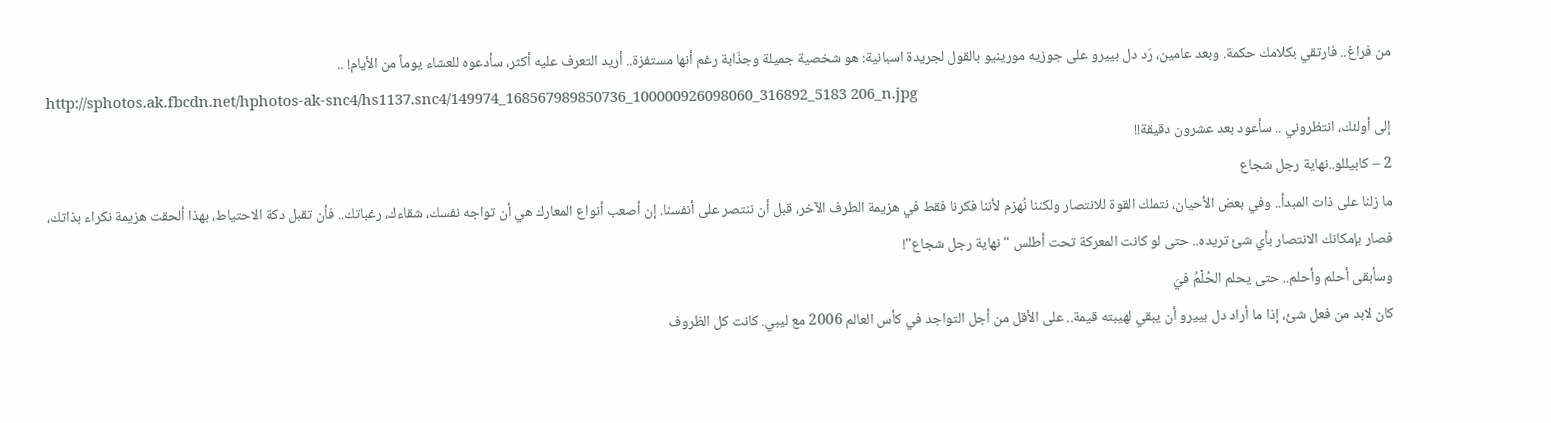من فراغ.. فارتقي بكلامك حكمة. وبعد عامين، رَد دل بييرو على جوزيه مورينيو بالقول لجريدة اسبانية: هو شخصية جميلة وجذّابة رغم أنها مستفزة.. أريد التعرف عليه أكثر، سأدعوه للعشاء يوماً من الأيام! ..
http://sphotos.ak.fbcdn.net/hphotos-ak-snc4/hs1137.snc4/149974_168567989850736_100000926098060_316892_5183 206_n.jpg
إلى أولئك، انتظروني .. سأعود بعد عشرون دقيقة!!
2 – كابيللو..نهاية رجل شجاع
ما زلنا على ذات المبدأ.. وفي بعض الأحيان، نتملك القوة للانتصار ولكننا نُهزم لأننا فكرنا فقط في هزيمة الطرف الآخر، قبل أن ننتصر على أنفسنا. إن أصعب أنواع المعارك هي أن تواجه نفسك، شقاءك، رغباتك.. فأن تقبل دكة الاحتياط، بهذا ألحقت هزيمة نكراء بذاتك، فصار بإمكانك الانتصار بأي شئ تريده.. حتى لو كانت المعركة تحت أطلس "نهاية رجل شجاع"!
وسأبقى أحلم وأحلم.. حتى يحلم الحُلْمُ فيَ
كان لابد من فعل شئ، إذا ما أراد دل بييرو أن يبقي لهيبته قيمة.. على الأقل من أجل التواجد في كأس العالم 2006 مع ليبي. كانت كل الظروف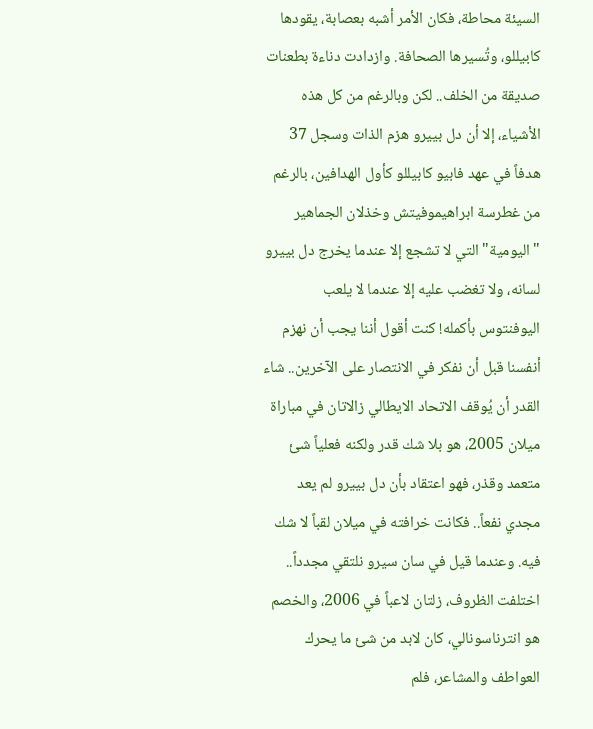السيئة محاطة، فكان الأمر أشبه بعصابة، يقودها كابيللو، وتُسيرها الصحافة. وازدادت دناءة بطعنات صديقة من الخلف.. لكن وبالرغم من كل هذه الأشياء، إلا أن دل بييرو هزم الذات وسجل 37 هدفاً في عهد فابيو كابيللو كأول الهدافين، بالرغم من غطرسة ابراهيموفيتش وخذلان الجماهير "اليومية" التي لا تشجع إلا عندما يخرج دل بييرو لسانه، ولا تغضب عليه إلا عندما لا يلعب اليوفنتوس بأكمله! كنت أقول أننا يجب أن نهزم أنفسنا قبل أن نفكر في الانتصار على الآخرين.. شاء القدر أن يُوقف الاتحاد الايطالي زالاتان في مباراة ميلان 2005، هو بلا شك قدر ولكنه فعلياً شئ متعمد وقذر، فهو اعتقاد بأن دل بييرو لم يعد مجدي نفعاً.. فكانت خرافته في ميلان لقباً لا شك فيه. وعندما قيل في سان سيرو نلتقي مجدداً.. اختلفت الظروف، زلتان لاعباً في 2006، والخصم هو انترناسونالي، كان لابد من شئ ما يحرك العواطف والمشاعر، فلم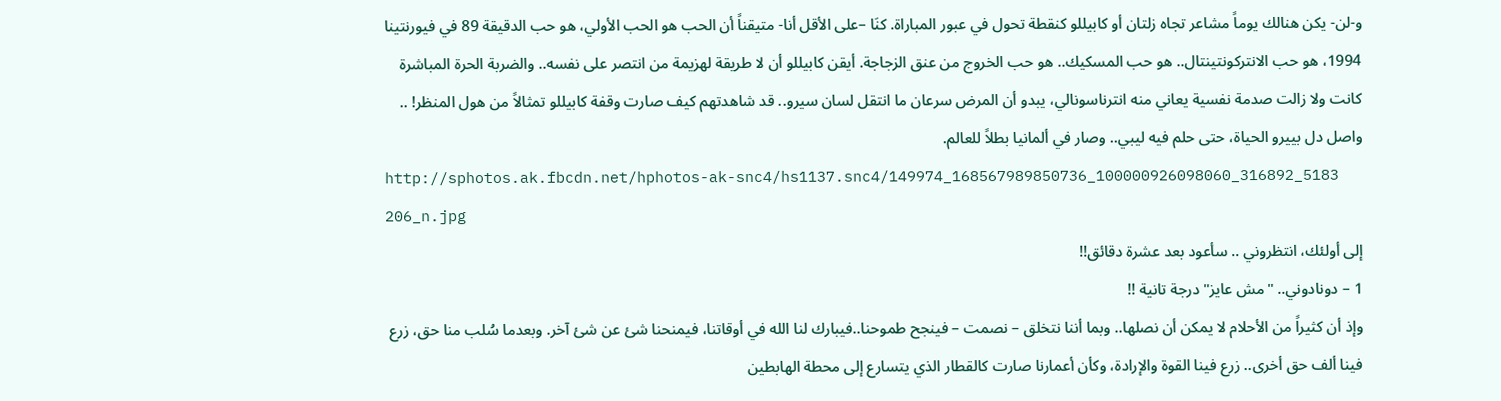و-لن- يكن هنالك يوماً مشاعر تجاه زلتان أو كابيللو كنقطة تحول في عبور المباراة. كنَا –على الأقل أنا- متيقناً أن الحب هو الحب الأولي، هو حب الدقيقة 89 في فيورنتينا 1994، هو حب الانتركونتينتال.. هو حب المسكيك.. هو حب الخروج من عنق الزجاجة. أيقن كابيللو أن لا طريقة لهزيمة من انتصر على نفسه.. والضربة الحرة المباشرة كانت ولا زالت صدمة نفسية يعاني منه انترناسونالي، يبدو أن المرض سرعان ما انتقل لسان سيرو.. قد شاهدتهم كيف صارت وقفة كابيللو تمثالاً من هول المنظر! .. واصل دل بييرو الحياة، حتى حلم فيه ليبي.. وصار في ألمانيا بطلاً للعالم.
http://sphotos.ak.fbcdn.net/hphotos-ak-snc4/hs1137.snc4/149974_168567989850736_100000926098060_316892_5183 206_n.jpg
إلى أولئك، انتظروني .. سأعود بعد عشرة دقائق!!
1 – دونادوني.. "مش عايز" درجة تانية !!
وإذ أن كثيراً من الأحلام لا يمكن أن نصلها.. وبما أننا نتخلق – نصمت – فينجح طموحنا..فيبارك لنا الله في أوقاتنا، فيمنحنا شئ عن شئ آخر. وبعدما سُلب منا حق، زرع فينا ألف حق أخرى.. زرع فينا القوة والإرادة، وكأن أعمارنا صارت كالقطار الذي يتسارع إلى محطة الهابطين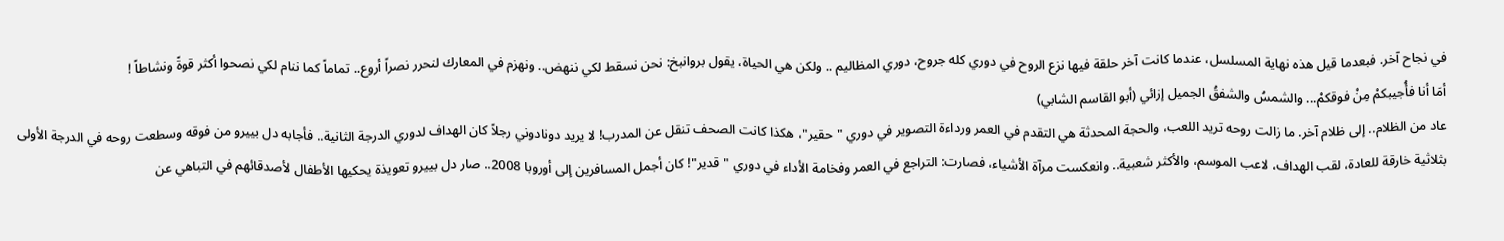في نجاح آخر. فبعدما قيل هذه نهاية المسلسل، عندما كانت آخر حلقة فيها نزع الروح في دوري كله جروح، دوري المظاليم .. ولكن هي الحياة، يقول بروانبخ: نحن نسقط لكي ننهض.. ونهزم في المعارك لنحرر نصراً أروع.. تماماً كما ننام لكي نصحوا أكثر قوةً ونشاطاً !
أمَا أنا فأُجيبكمْ مِنْ فوقكمْ... والشمسُ والشفقُ الجميل إزائي (أبو القاسم الشابي)
عاد من الظلام.. إلى ظلام آخر. ما زالت روحه تريد اللعب، والحجة المحدثة هي التقدم في العمر ورداءة التصوير في دوري "حقير"، هكذا كانت الصحف تنقل عن المدرب! لا يريد دونادوني رجلاً كان الهداف لدوري الدرجة الثانية.. فأجابه دل بييرو من فوقه وسطعت روحه في الدرجة الأولى بثلاثية خارقة للعادة، لقب الهداف، لاعب الموسم، والأكثر شعبية.. وانعكست مرآة الأشياء، فصارت: التراجع في العمر وفخامة الأداء في دوري "قدير"! كان أجمل المسافرين إلى أوروبا 2008.. صار دل بييرو تعويذة يحكيها الأطفال لأصدقائهم في التباهي عن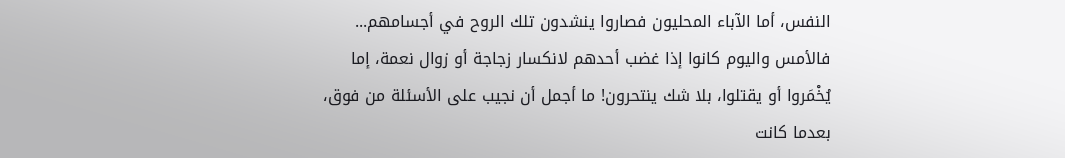النفس، أما الآباء المحليون فصاروا ينشدون تلك الروح في أجسامهم... فالأمس واليوم كانوا إذا غضب أحدهم لانكسار زجاجة أو زوال نعمة، إما يُخْمَروا أو يقتلوا، بلا شك ينتحرون! ما أجمل أن نجيب على الأسئلة من فوق، بعدما كانت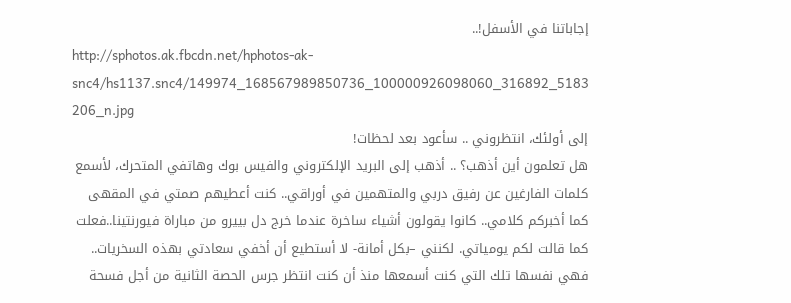إجاباتنا في الأسفل!..
http://sphotos.ak.fbcdn.net/hphotos-ak-snc4/hs1137.snc4/149974_168567989850736_100000926098060_316892_5183 206_n.jpg
إلى أولئك، انتظروني .. سأعود بعد لحظات!
هل تعلمون أين أذهب؟ .. أذهب إلى البريد الإلكتروني والفيس بوك وهاتفي المتحرك، لأسمع كلمات الفارغين عن رفيق دربي والمتهمين في أوراقي.. كنت أعطيهم صمتي في المقهى كما أخبركم كلامي.. كانوا يقولون أشياء ساخرة عندما خرج دل بييرو من مباراة فيورنتينا..فعلت كما قالت لكم يومياتي. لكنني –بكل أمانة- لا أستطيع أن أخفي سعادتي بهذه السخريات.. فهي نفسها تلك التي كنت أسمعها منذ أن كنت انتظر جرس الحصة الثانية من أجل فسحة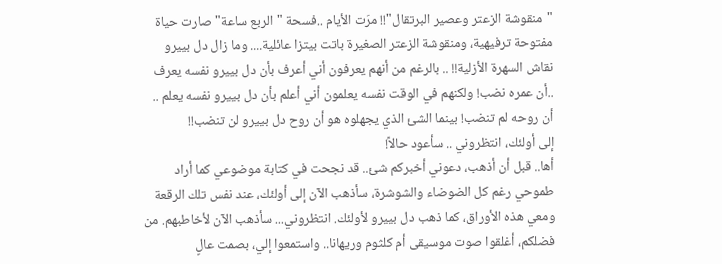"منقوشة الزعتر وعصير البرتقال"!! مرَت الأيام ..فسحة "الربع ساعة" صارت حياة مفتوحة ترفيهية، ومنقوشة الزعتر الصغيرة باتت بيتزا عائلية.... وما زال دل بييرو نقاش السهرة الأزلية!! .. بالرغم من أنهم يعرفون أني أعرف بأن دل بييرو نفسه يعرف ..أن عمره نضب! ولكنهم في الوقت نفسه يعلمون أني أعلم بأن دل بييرو نفسه يعلم .. أن روحه لم تنضب! بينما الشئ الذي يجهلوه هو أن روح دل بييرو لن تنضب!!
إلى أولئك، انتظروني .. سأعود حالاً!
أها.. قبل أن أذهب، دعوني أخبركم شئ.. قد نجحت في كتابة موضوعي كما أراد طموحي رغم كل الضوضاء والشوشرة، سأذهب الآن إلى أولئك، عند نفس تلك الرقعة ومعي هذه الأوراق، كما ذهب دل بييرو لأولئك. انتظروني... سأذهب الآن لأخاطبهم. من فضلكم، أغلقوا صوت موسيقى أم كلثوم وريهانا.. واستمعوا إلي، بصمت عالٍ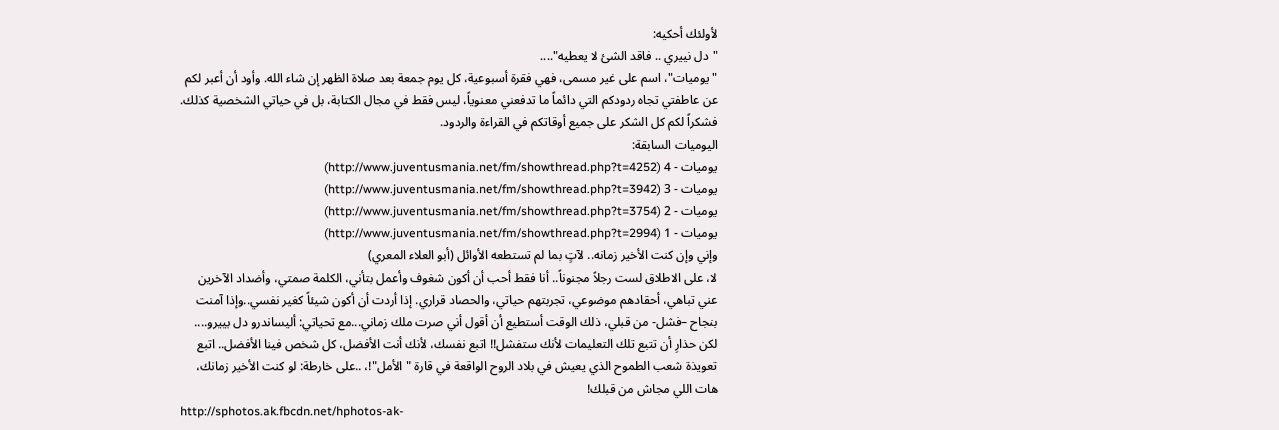لأولئك أحكيه:
"دل نييري .. فاقد الشئ لا يعطيه"....
"يوميات"، اسم على غير مسمى، فهي فقرة أسبوعية، كل يوم جمعة بعد صلاة الظهر إن شاء الله. وأود أن أعبر لكم عن عاطفتي تجاه ردودكم التي دائماً ما تدفعني معنوياً، ليس فقط في مجال الكتابة، بل في حياتي الشخصية كذلك. فشكراً لكم كل الشكر على جميع أوقاتكم في القراءة والردود.
اليوميات السابقة:
يوميات - 4 (http://www.juventusmania.net/fm/showthread.php?t=4252)
يوميات - 3 (http://www.juventusmania.net/fm/showthread.php?t=3942)
يوميات - 2 (http://www.juventusmania.net/fm/showthread.php?t=3754)
يوميات - 1 (http://www.juventusmania.net/fm/showthread.php?t=2994)
وإني وإن كنت الأخير زمانه.. لآتٍ بما لم تستطعه الأوائل (أبو العلاء المعري)
لا، على الاطلاق لست رجلاً مجنوناً.. أنا فقط أحب أن أكون شغوف وأعمل بتأني، الكلمة صمتي، وأضداد الآخرين عني تباهي، أحقادهم موضوعي، تجربتهم حياتي، والحصاد قراري. إذا أردت أن أكون شيئاً كغير نفسي..وإذا آمنت بنجاح –فشل- من قبلي، ذلك الوقت أستطيع أن أقول أني صرت ملك زماني...مع تحياتي: أليساندرو دل بييرو.... لكن حذارِ أن تتبع تلك التعليمات لأنك ستفشل!! اتبع نفسك، لأنك أنت الأفضل، كل شخص فينا الأفضل.. اتبع تعويذة شعب الطموح الذي يعيش في بلاد الروح الواقعة في قارة "الأمل"!، ..على خارطة: لو كنت الأخير زمانك، هات اللي مجاش من قبلك!
http://sphotos.ak.fbcdn.net/hphotos-ak-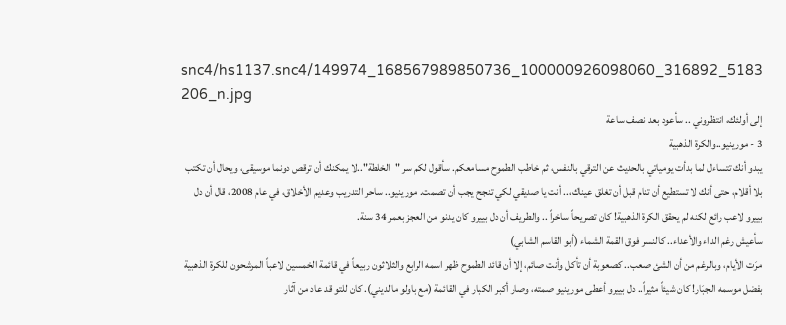snc4/hs1137.snc4/149974_168567989850736_100000926098060_316892_5183 206_n.jpg
إلى أولئك، انتظروني .. سأعود بعد نصف ساعة
3 - مورينيو..والكرة الذهبية
يبدو أنك تتساءل لما بدأت يومياتي بالحديث عن الترقي بالنفس، ثم خاطب الطموح مسامعكم. سأقول لكم سر "الخلطة"..لا يمكنك أن ترقص دونما موسيقى، ويحال أن تكتب بلا أقلام، حتى أنك لا تستطيع أن تنام قبل أن تغلق عيناك،.. أنت يا صديقي لكي تنجح يجب أن تصمت. مورينيو.. ساحر التدريب وعديم الأخلاق، في عام 2008، قال أن دل بييرو لاعب رائع لكنه لم يحقق الكرة الذهبية! كان تصريحاً ساخراً .. والطريف أن دل بييرو كان يدنو من العجز بعمر 34 سنة.
سأعيش رغم الداء والأعداء.. كالنسر فوق القمة الشماء (أبو القاسم الشابي)
مرَت الأيام، وبالرغم من أن الشئ صعب.. كصعوبة أن تأكل وأنت صائم، إلا أن قائد الطموح ظهر اسمه الرابع والثلاثون ربيعاً في قائمة الخمسين لاعباً المرشحون للكرة الذهبية بفضل موسمه الجبَار! كان شيئاً مثيراً.. دل بييرو أعطى مورينيو صمته، وصار أكبر الكبار في القائمة (مع باولو مالديني). كان للتو قد عاد من آثار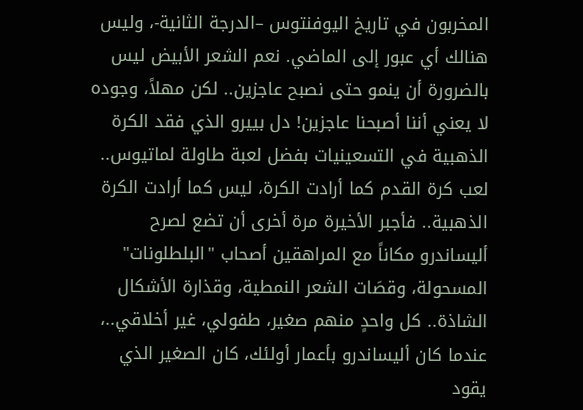المخربون في تاريخ اليوفنتوس –الدرجة الثانية-، وليس هنالك أي عبور إلى الماضي. نعم الشعر الأبيض ليس بالضرورة أن ينمو حتى نصبح عاجزين.. لكن مهلاً، وجوده لا يعني أننا أصبحنا عاجزين! دل بييرو الذي فقد الكرة الذهبية في التسعينيات بفضل لعبة طاولة لماتيوس.. لعب كرة القدم كما أرادت الكرة، ليس كما أرادت الكرة الذهبية.. فأجبر الأخيرة مرة أخرى أن تضع لصرح أليساندرو مكاناً مع المراهقين أصحاب "البلطلونات" المسحولة، وقصَات الشعر النمطية، وقذارة الأشكال الشاذة.. كل واحدٍ منهم صغير، طفولي، غير أخلاقي..، عندما كان أليساندرو بأعمار أولئك، كان الصغير الذي يقود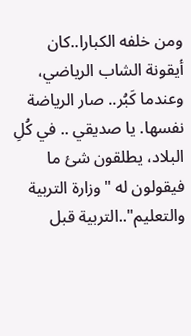ومن خلفه الكبارا..كان أيقونة الشاب الرياضي، وعندما كَبُر.. صار الرياضة نفسها. يا صديقي .. في كُلِ البلاد، يطلقون شئ ما فيقولون له "وزارة التربية والتعليم"..التربية قبل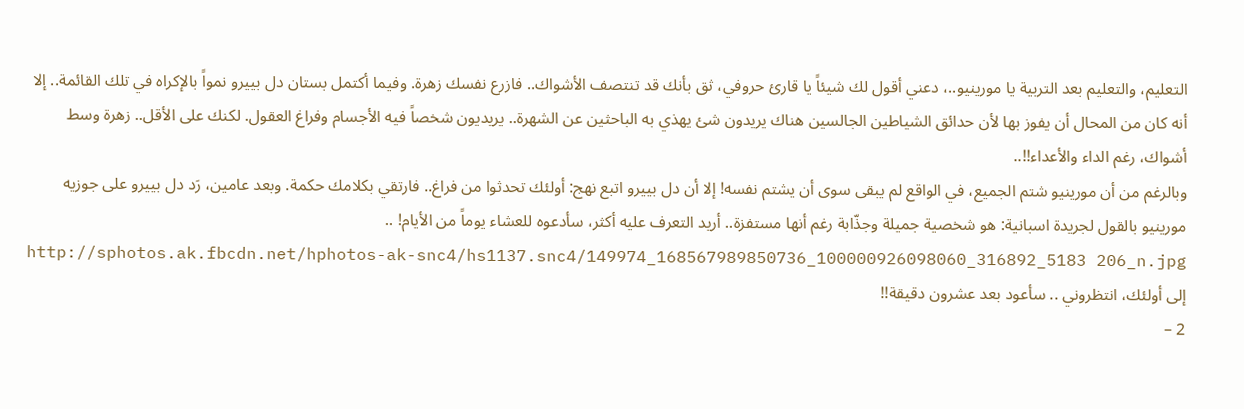التعليم، والتعليم بعد التربية يا مورينيو..، دعني أقول لك شيئاً يا قارئ حروفي، ثق بأنك قد تنتصف الأشواك.. فازرع نفسك زهرة. وفيما أكتمل بستان دل بييرو نمواً بالإكراه في تلك القائمة.. إلا أنه كان من المحال أن يفوز بها لأن حدائق الشياطين الجالسين هناك يريدون شئ يهذي به الباحثين عن الشهرة.. يريديون شخصاً فيه الأجسام وفراغ العقول. لكنك على الأقل.. زهرة وسط أشواك، رغم الداء والأعداء!!..
وبالرغم من أن مورينيو شتم الجميع، في الواقع لم يبقى سوى أن يشتم نفسه! إلا أن دل بييرو اتبع نهج: أولئك تحدثوا من فراغ.. فارتقي بكلامك حكمة. وبعد عامين، رَد دل بييرو على جوزيه مورينيو بالقول لجريدة اسبانية: هو شخصية جميلة وجذّابة رغم أنها مستفزة.. أريد التعرف عليه أكثر، سأدعوه للعشاء يوماً من الأيام! ..
http://sphotos.ak.fbcdn.net/hphotos-ak-snc4/hs1137.snc4/149974_168567989850736_100000926098060_316892_5183 206_n.jpg
إلى أولئك، انتظروني .. سأعود بعد عشرون دقيقة!!
2 –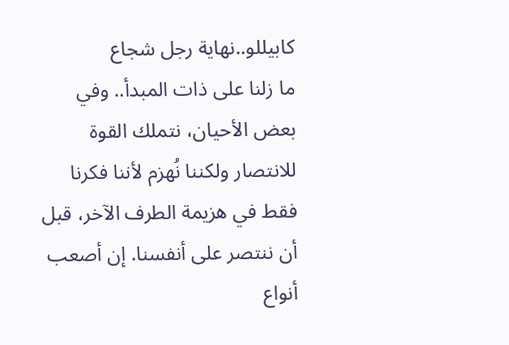كابيللو..نهاية رجل شجاع
ما زلنا على ذات المبدأ.. وفي بعض الأحيان، نتملك القوة للانتصار ولكننا نُهزم لأننا فكرنا فقط في هزيمة الطرف الآخر، قبل أن ننتصر على أنفسنا. إن أصعب أنواع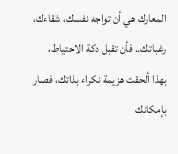المعارك هي أن تواجه نفسك، شقاءك، رغباتك.. فأن تقبل دكة الاحتياط، بهذا ألحقت هزيمة نكراء بذاتك، فصار بإمكانك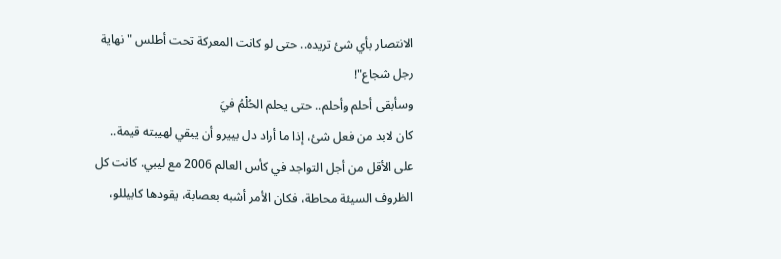الانتصار بأي شئ تريده.. حتى لو كانت المعركة تحت أطلس "نهاية رجل شجاع"!
وسأبقى أحلم وأحلم.. حتى يحلم الحُلْمُ فيَ
كان لابد من فعل شئ، إذا ما أراد دل بييرو أن يبقي لهيبته قيمة.. على الأقل من أجل التواجد في كأس العالم 2006 مع ليبي. كانت كل الظروف السيئة محاطة، فكان الأمر أشبه بعصابة، يقودها كابيللو،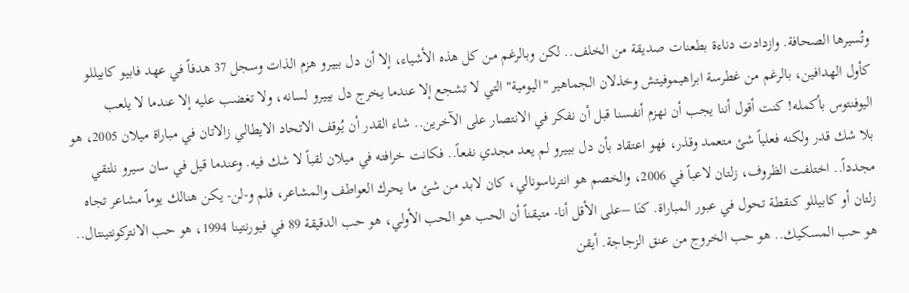وتُسيرها الصحافة. وازدادت دناءة بطعنات صديقة من الخلف.. لكن وبالرغم من كل هذه الأشياء، إلا أن دل بييرو هزم الذات وسجل 37 هدفاً في عهد فابيو كابيللو كأول الهدافين، بالرغم من غطرسة ابراهيموفيتش وخذلان الجماهير "اليومية" التي لا تشجع إلا عندما يخرج دل بييرو لسانه، ولا تغضب عليه إلا عندما لا يلعب اليوفنتوس بأكمله! كنت أقول أننا يجب أن نهزم أنفسنا قبل أن نفكر في الانتصار على الآخرين.. شاء القدر أن يُوقف الاتحاد الايطالي زالاتان في مباراة ميلان 2005، هو بلا شك قدر ولكنه فعلياً شئ متعمد وقذر، فهو اعتقاد بأن دل بييرو لم يعد مجدي نفعاً.. فكانت خرافته في ميلان لقباً لا شك فيه. وعندما قيل في سان سيرو نلتقي مجدداً.. اختلفت الظروف، زلتان لاعباً في 2006، والخصم هو انترناسونالي، كان لابد من شئ ما يحرك العواطف والمشاعر، فلم و-لن- يكن هنالك يوماً مشاعر تجاه زلتان أو كابيللو كنقطة تحول في عبور المباراة. كنَا –على الأقل أنا- متيقناً أن الحب هو الحب الأولي، هو حب الدقيقة 89 في فيورنتينا 1994، هو حب الانتركونتينتال.. هو حب المسكيك.. هو حب الخروج من عنق الزجاجة. أيقن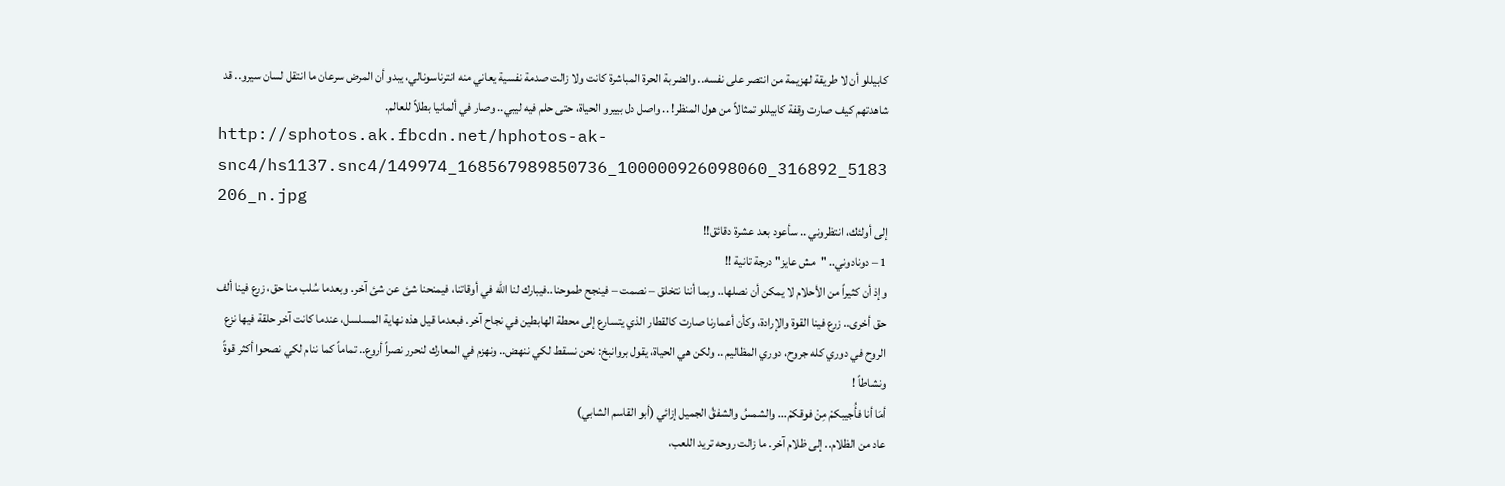كابيللو أن لا طريقة لهزيمة من انتصر على نفسه.. والضربة الحرة المباشرة كانت ولا زالت صدمة نفسية يعاني منه انترناسونالي، يبدو أن المرض سرعان ما انتقل لسان سيرو.. قد شاهدتهم كيف صارت وقفة كابيللو تمثالاً من هول المنظر! .. واصل دل بييرو الحياة، حتى حلم فيه ليبي.. وصار في ألمانيا بطلاً للعالم.
http://sphotos.ak.fbcdn.net/hphotos-ak-snc4/hs1137.snc4/149974_168567989850736_100000926098060_316892_5183 206_n.jpg
إلى أولئك، انتظروني .. سأعود بعد عشرة دقائق!!
1 – دونادوني.. "مش عايز" درجة تانية !!
وإذ أن كثيراً من الأحلام لا يمكن أن نصلها.. وبما أننا نتخلق – نصمت – فينجح طموحنا..فيبارك لنا الله في أوقاتنا، فيمنحنا شئ عن شئ آخر. وبعدما سُلب منا حق، زرع فينا ألف حق أخرى.. زرع فينا القوة والإرادة، وكأن أعمارنا صارت كالقطار الذي يتسارع إلى محطة الهابطين في نجاح آخر. فبعدما قيل هذه نهاية المسلسل، عندما كانت آخر حلقة فيها نزع الروح في دوري كله جروح، دوري المظاليم .. ولكن هي الحياة، يقول بروانبخ: نحن نسقط لكي ننهض.. ونهزم في المعارك لنحرر نصراً أروع.. تماماً كما ننام لكي نصحوا أكثر قوةً ونشاطاً !
أمَا أنا فأُجيبكمْ مِنْ فوقكمْ... والشمسُ والشفقُ الجميل إزائي (أبو القاسم الشابي)
عاد من الظلام.. إلى ظلام آخر. ما زالت روحه تريد اللعب،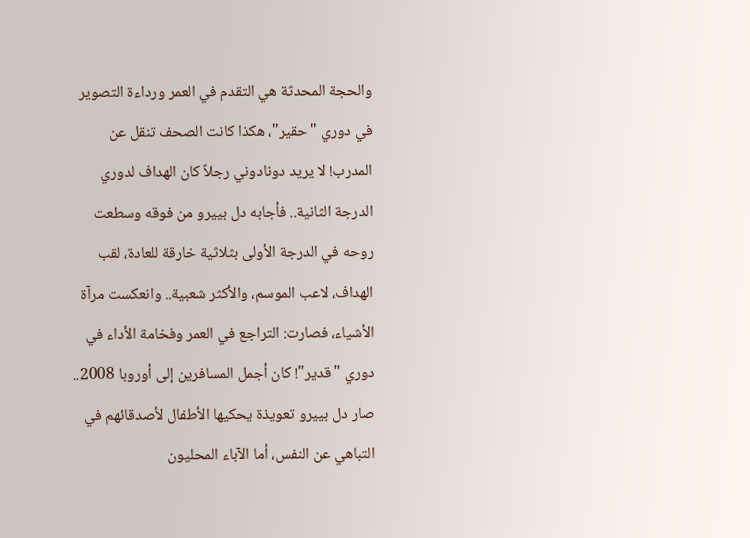والحجة المحدثة هي التقدم في العمر ورداءة التصوير في دوري "حقير"، هكذا كانت الصحف تنقل عن المدرب! لا يريد دونادوني رجلاً كان الهداف لدوري الدرجة الثانية.. فأجابه دل بييرو من فوقه وسطعت روحه في الدرجة الأولى بثلاثية خارقة للعادة، لقب الهداف، لاعب الموسم، والأكثر شعبية.. وانعكست مرآة الأشياء، فصارت: التراجع في العمر وفخامة الأداء في دوري "قدير"! كان أجمل المسافرين إلى أوروبا 2008.. صار دل بييرو تعويذة يحكيها الأطفال لأصدقائهم في التباهي عن النفس، أما الآباء المحليون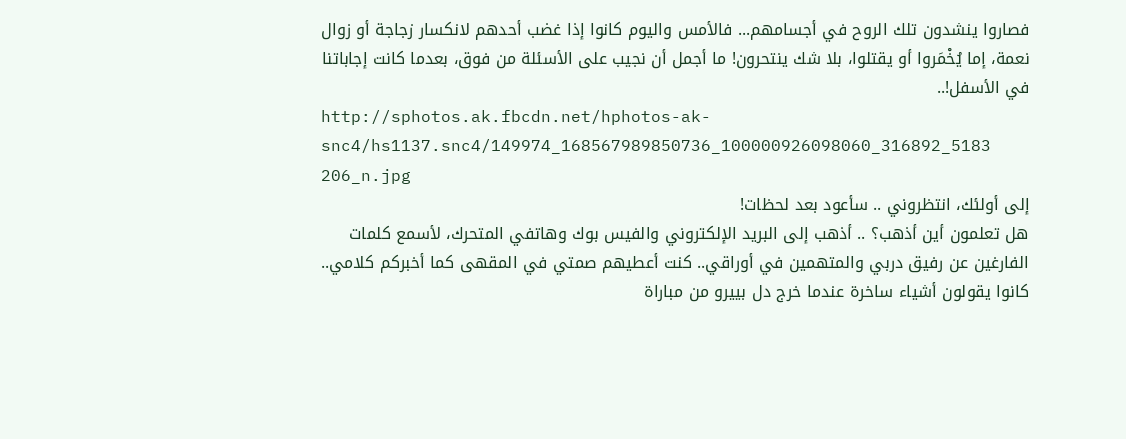فصاروا ينشدون تلك الروح في أجسامهم... فالأمس واليوم كانوا إذا غضب أحدهم لانكسار زجاجة أو زوال نعمة، إما يُخْمَروا أو يقتلوا، بلا شك ينتحرون! ما أجمل أن نجيب على الأسئلة من فوق، بعدما كانت إجاباتنا في الأسفل!..
http://sphotos.ak.fbcdn.net/hphotos-ak-snc4/hs1137.snc4/149974_168567989850736_100000926098060_316892_5183 206_n.jpg
إلى أولئك، انتظروني .. سأعود بعد لحظات!
هل تعلمون أين أذهب؟ .. أذهب إلى البريد الإلكتروني والفيس بوك وهاتفي المتحرك، لأسمع كلمات الفارغين عن رفيق دربي والمتهمين في أوراقي.. كنت أعطيهم صمتي في المقهى كما أخبركم كلامي.. كانوا يقولون أشياء ساخرة عندما خرج دل بييرو من مباراة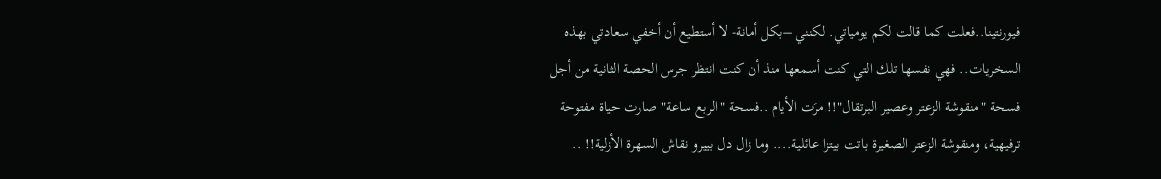فيورنتينا..فعلت كما قالت لكم يومياتي. لكنني –بكل أمانة- لا أستطيع أن أخفي سعادتي بهذه السخريات.. فهي نفسها تلك التي كنت أسمعها منذ أن كنت انتظر جرس الحصة الثانية من أجل فسحة "منقوشة الزعتر وعصير البرتقال"!! مرَت الأيام ..فسحة "الربع ساعة" صارت حياة مفتوحة ترفيهية، ومنقوشة الزعتر الصغيرة باتت بيتزا عائلية.... وما زال دل بييرو نقاش السهرة الأزلية!! ..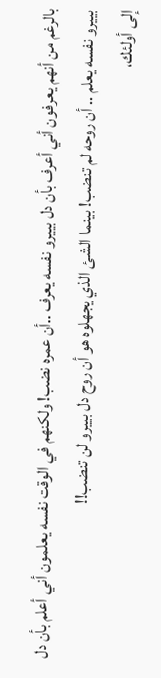بالرغم من أنهم يعرفون أني أعرف بأن دل بييرو نفسه يعرف ..أن عمره نضب! ولكنهم في الوقت نفسه يعلمون أني أعلم بأن دل بييرو نفسه يعلم .. أن روحه لم تنضب! بينما الشئ الذي يجهلوه هو أن روح دل بييرو لن تنضب!!
إلى أولئك،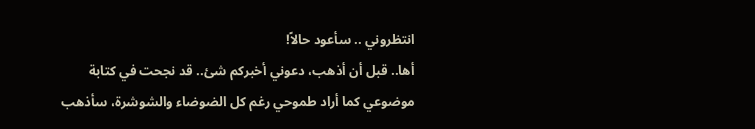انتظروني .. سأعود حالاً!
أها.. قبل أن أذهب، دعوني أخبركم شئ.. قد نجحت في كتابة موضوعي كما أراد طموحي رغم كل الضوضاء والشوشرة، سأذهب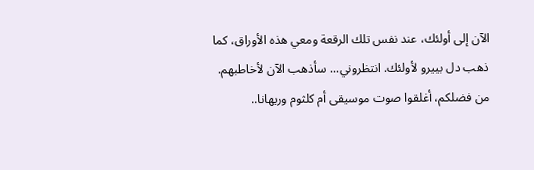الآن إلى أولئك، عند نفس تلك الرقعة ومعي هذه الأوراق، كما ذهب دل بييرو لأولئك. انتظروني... سأذهب الآن لأخاطبهم. من فضلكم، أغلقوا صوت موسيقى أم كلثوم وريهانا..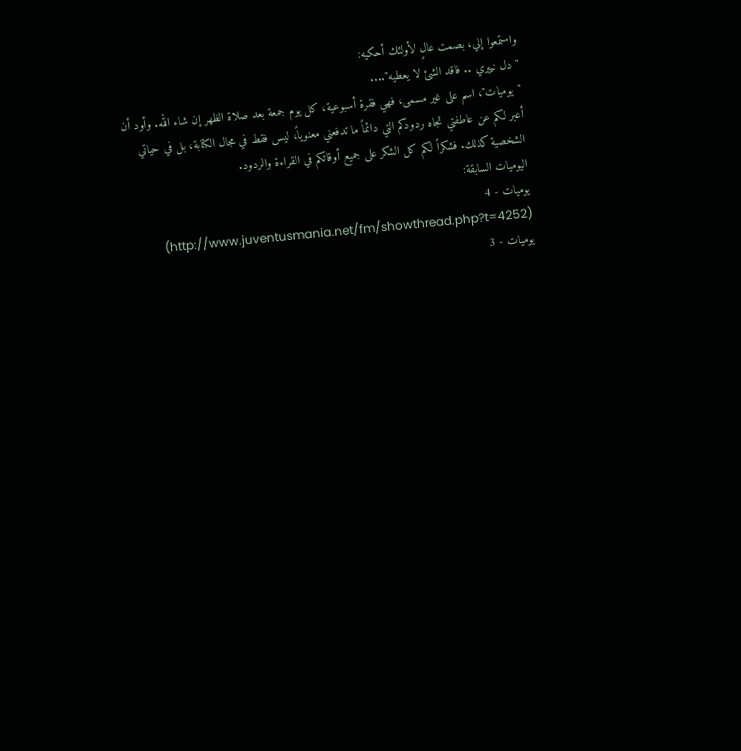واستمعوا إلي، بصمت عالٍ لأولئك أحكيه:
"دل نييري .. فاقد الشئ لا يعطيه"....
"يوميات"، اسم على غير مسمى، فهي فقرة أسبوعية، كل يوم جمعة بعد صلاة الظهر إن شاء الله. وأود أن أعبر لكم عن عاطفتي تجاه ردودكم التي دائماً ما تدفعني معنوياً، ليس فقط في مجال الكتابة، بل في حياتي الشخصية كذلك. فشكراً لكم كل الشكر على جميع أوقاتكم في القراءة والردود.
اليوميات السابقة:
يوميات - 4 (http://www.juventusmania.net/fm/showthread.php?t=4252)
يوميات - 3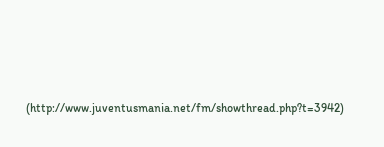(http://www.juventusmania.net/fm/showthread.php?t=3942)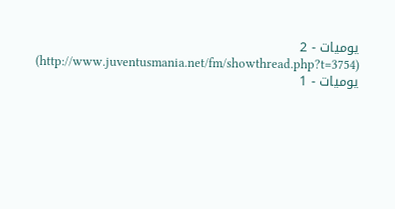يوميات - 2 (http://www.juventusmania.net/fm/showthread.php?t=3754)
يوميات - 1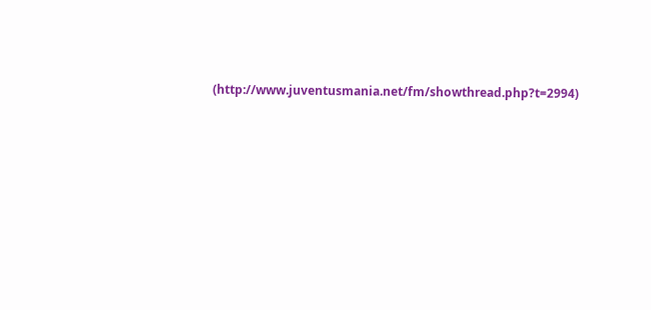(http://www.juventusmania.net/fm/showthread.php?t=2994)